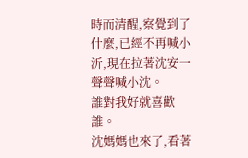時而清醒,察覺到了什麼,已經不再喊小沂,現在拉著沈安一聲聲喊小沈。
誰對我好就喜歡誰。
沈媽媽也來了,看著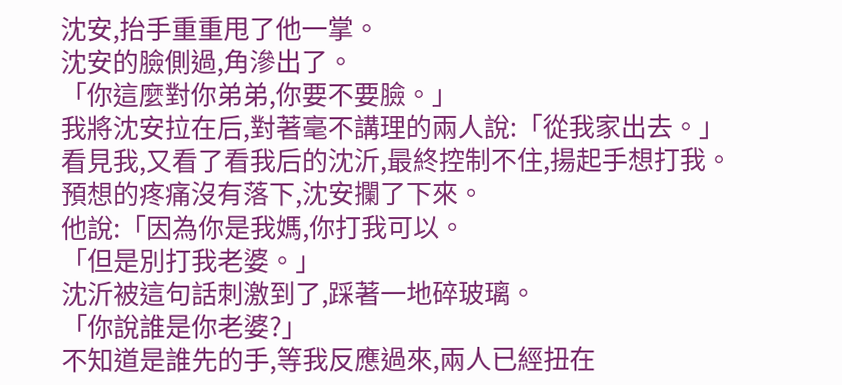沈安,抬手重重甩了他一掌。
沈安的臉側過,角滲出了。
「你這麼對你弟弟,你要不要臉。」
我將沈安拉在后,對著毫不講理的兩人說:「從我家出去。」
看見我,又看了看我后的沈沂,最終控制不住,揚起手想打我。
預想的疼痛沒有落下,沈安攔了下來。
他說:「因為你是我媽,你打我可以。
「但是別打我老婆。」
沈沂被這句話刺激到了,踩著一地碎玻璃。
「你說誰是你老婆?」
不知道是誰先的手,等我反應過來,兩人已經扭在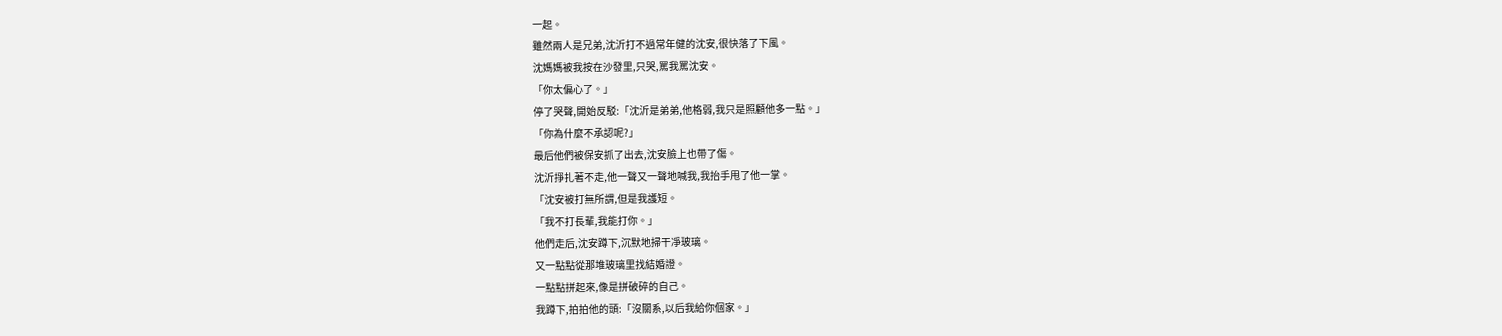一起。
雖然兩人是兄弟,沈沂打不過常年健的沈安,很快落了下風。
沈媽媽被我按在沙發里,只哭,罵我罵沈安。
「你太偏心了。」
停了哭聲,開始反駁:「沈沂是弟弟,他格弱,我只是照顧他多一點。」
「你為什麼不承認呢?」
最后他們被保安抓了出去,沈安臉上也帶了傷。
沈沂掙扎著不走,他一聲又一聲地喊我,我抬手甩了他一掌。
「沈安被打無所謂,但是我護短。
「我不打長輩,我能打你。」
他們走后,沈安蹲下,沉默地掃干凈玻璃。
又一點點從那堆玻璃里找結婚證。
一點點拼起來,像是拼破碎的自己。
我蹲下,拍拍他的頭:「沒關系,以后我給你個家。」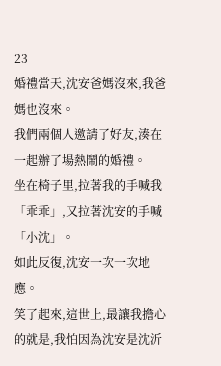23
婚禮當天,沈安爸媽沒來,我爸媽也沒來。
我們兩個人邀請了好友,湊在一起辦了場熱鬧的婚禮。
坐在椅子里,拉著我的手喊我「乖乖」,又拉著沈安的手喊「小沈」。
如此反復,沈安一次一次地應。
笑了起來,這世上,最讓我擔心的就是,我怕因為沈安是沈沂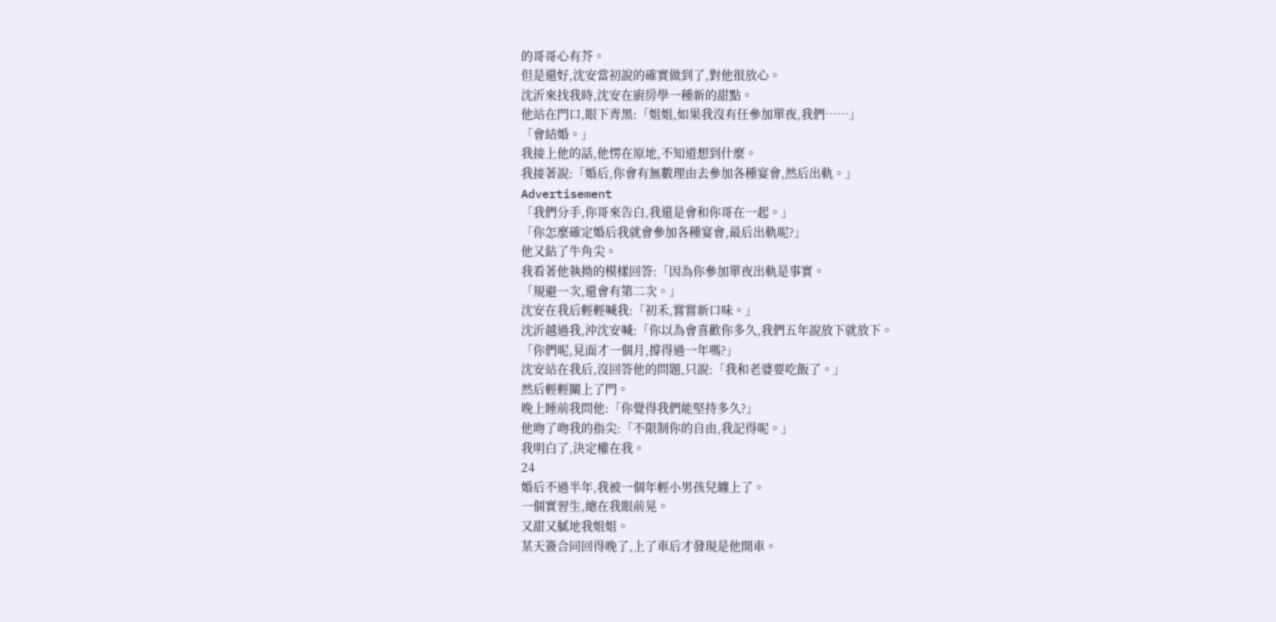的哥哥心有芥。
但是還好,沈安當初說的確實做到了,對他很放心。
沈沂來找我時,沈安在廚房學一種新的甜點。
他站在門口,眼下青黑:「姐姐,如果我沒有任參加單夜,我們……」
「會結婚。」
我接上他的話,他愣在原地,不知道想到什麼。
我接著說:「婚后,你會有無數理由去參加各種宴會,然后出軌。」
Advertisement
「我們分手,你哥來告白,我還是會和你哥在一起。」
「你怎麼確定婚后我就會參加各種宴會,最后出軌呢?」
他又鉆了牛角尖。
我看著他執拗的模樣回答:「因為你參加單夜出軌是事實。
「規避一次,還會有第二次。」
沈安在我后輕輕喊我:「初禾,嘗嘗新口味。」
沈沂越過我,沖沈安喊:「你以為會喜歡你多久,我們五年說放下就放下。
「你們呢,見面才一個月,撐得過一年嗎?」
沈安站在我后,沒回答他的問題,只說:「我和老婆要吃飯了。」
然后輕輕關上了門。
晚上睡前我問他:「你覺得我們能堅持多久?」
他吻了吻我的指尖:「不限制你的自由,我記得呢。」
我明白了,決定權在我。
24
婚后不過半年,我被一個年輕小男孩兒纏上了。
一個實習生,總在我眼前晃。
又甜又膩地我姐姐。
某天簽合同回得晚了,上了車后才發現是他開車。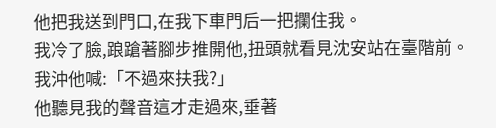他把我送到門口,在我下車門后一把攔住我。
我冷了臉,踉蹌著腳步推開他,扭頭就看見沈安站在臺階前。
我沖他喊:「不過來扶我?」
他聽見我的聲音這才走過來,垂著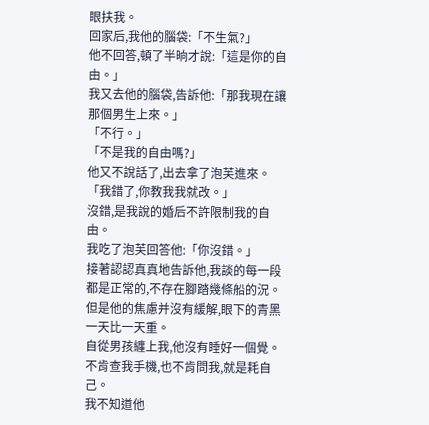眼扶我。
回家后,我他的腦袋:「不生氣?」
他不回答,頓了半晌才說:「這是你的自由。」
我又去他的腦袋,告訴他:「那我現在讓那個男生上來。」
「不行。」
「不是我的自由嗎?」
他又不說話了,出去拿了泡芙進來。
「我錯了,你教我我就改。」
沒錯,是我說的婚后不許限制我的自由。
我吃了泡芙回答他:「你沒錯。」
接著認認真真地告訴他,我談的每一段都是正常的,不存在腳踏幾條船的況。
但是他的焦慮并沒有緩解,眼下的青黑一天比一天重。
自從男孩纏上我,他沒有睡好一個覺。
不肯查我手機,也不肯問我,就是耗自己。
我不知道他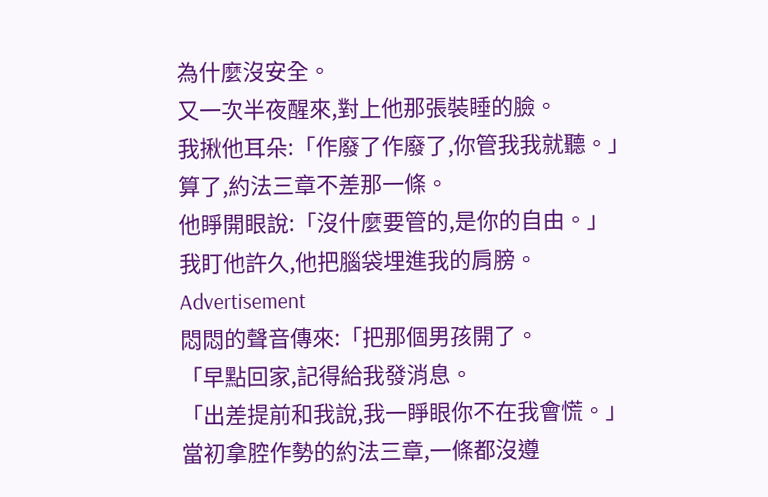為什麼沒安全。
又一次半夜醒來,對上他那張裝睡的臉。
我揪他耳朵:「作廢了作廢了,你管我我就聽。」
算了,約法三章不差那一條。
他睜開眼說:「沒什麼要管的,是你的自由。」
我盯他許久,他把腦袋埋進我的肩膀。
Advertisement
悶悶的聲音傳來:「把那個男孩開了。
「早點回家,記得給我發消息。
「出差提前和我說,我一睜眼你不在我會慌。」
當初拿腔作勢的約法三章,一條都沒遵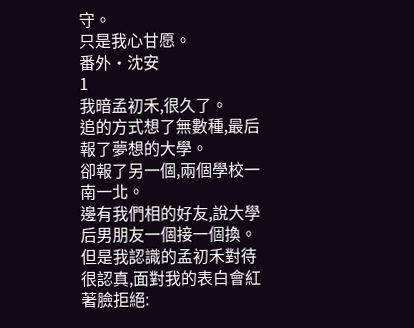守。
只是我心甘愿。
番外·沈安
1
我暗孟初禾,很久了。
追的方式想了無數種,最后報了夢想的大學。
卻報了另一個,兩個學校一南一北。
邊有我們相的好友,說大學后男朋友一個接一個換。
但是我認識的孟初禾對待很認真,面對我的表白會紅著臉拒絕: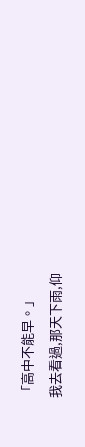「高中不能早。」
我去看過,那天下雨,仰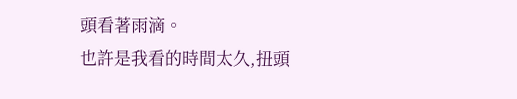頭看著雨滴。
也許是我看的時間太久,扭頭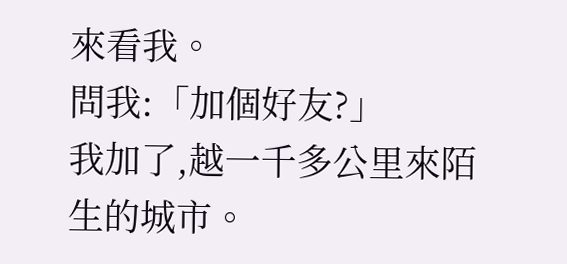來看我。
問我:「加個好友?」
我加了,越一千多公里來陌生的城市。